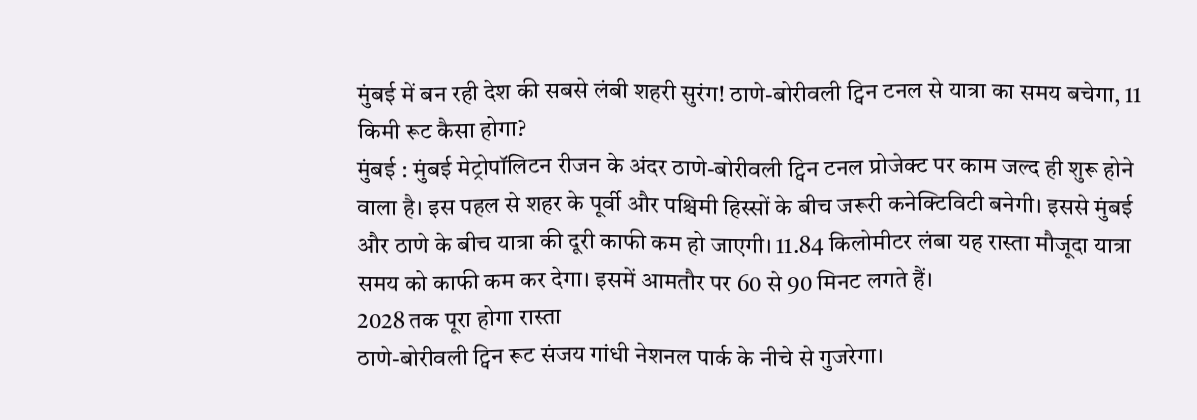मुंबई में बन रही देश की सबसे लंबी शहरी सुरंग! ठाणे-बोरीवली ट्विन टनल से यात्रा का समय बचेगा, 11 किमी रूट कैसा होगा?
मुंबई : मुंबई मेट्रोपॉलिटन रीजन के अंदर ठाणे-बोरीवली ट्विन टनल प्रोजेक्ट पर काम जल्द ही शुरू होने वाला है। इस पहल से शहर के पूर्वी और पश्चिमी हिस्सों के बीच जरूरी कनेक्टिविटी बनेगी। इससे मुंबई और ठाणे के बीच यात्रा की दूरी काफी कम हो जाएगी। 11.84 किलोमीटर लंबा यह रास्ता मौजूदा यात्रा समय को काफी कम कर देगा। इसमें आमतौर पर 60 से 90 मिनट लगते हैं।
2028 तक पूरा होगा रास्ता
ठाणे-बोरीवली ट्विन रूट संजय गांधी नेशनल पार्क के नीचे से गुजरेगा।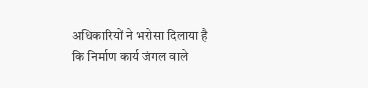अधिकारियों ने भरोसा दिलाया है कि निर्माण कार्य जंगल वाले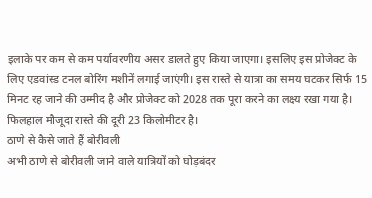इलाके पर कम से कम पर्यावरणीय असर डालते हुए किया जाएगा। इसलिए इस प्रोजेक्ट के लिए एडवांस्ड टनल बोरिंग मशीनें लगाई जाएंगी। इस रास्ते से यात्रा का समय घटकर सिर्फ 15 मिनट रह जाने की उम्मीद है और प्रोजेक्ट को 2028 तक पूरा करने का लक्ष्य रखा गया है। फिलहाल मौजूदा रास्ते की दूरी 23 किलोमीटर है।
ठाणे से कैसे जाते हैं बोरीवली
अभी ठाणे से बोरीवली जाने वाले यात्रियों को घोड़बंदर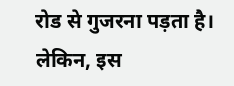रोड से गुजरना पड़ता है। लेकिन, इस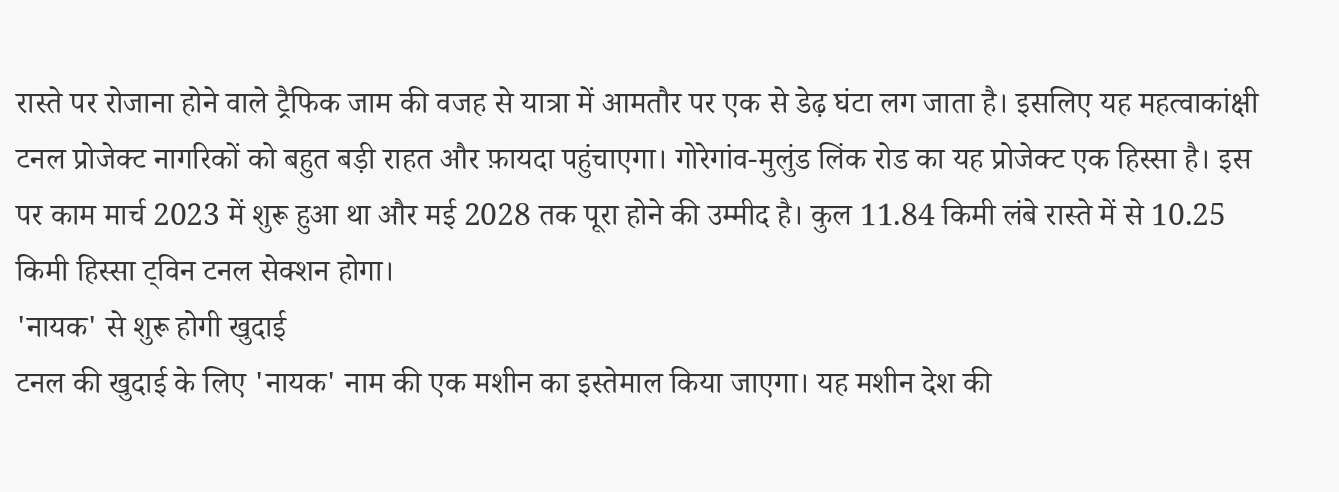रास्ते पर रोजाना होने वाले ट्रैफिक जाम की वजह से यात्रा में आमतौर पर एक से डेढ़ घंटा लग जाता है। इसलिए यह महत्वाकांक्षी टनल प्रोजेक्ट नागरिकों को बहुत बड़ी राहत और फ़ायदा पहुंचाएगा। गोरेगांव-मुलुंड लिंक रोड का यह प्रोजेक्ट एक हिस्सा है। इस पर काम मार्च 2023 में शुरू हुआ था और मई 2028 तक पूरा होने की उम्मीद है। कुल 11.84 किमी लंबे रास्ते में से 10.25 किमी हिस्सा ट्विन टनल सेक्शन होगा।
'नायक' से शुरू होगी खुदाई
टनल की खुदाई के लिए 'नायक' नाम की एक मशीन का इस्तेमाल किया जाएगा। यह मशीन देश की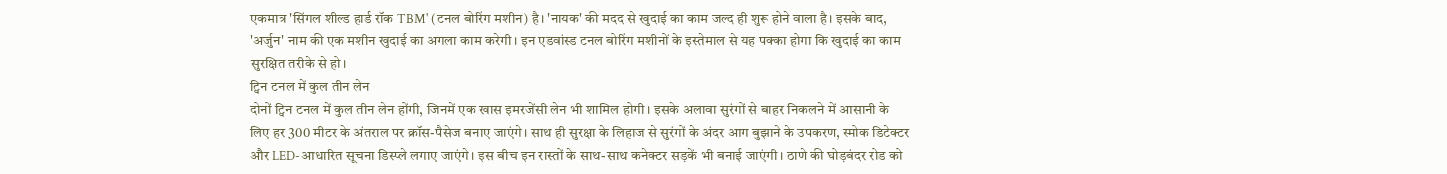एकमात्र 'सिंगल शील्ड हार्ड रॉक TBM' (टनल बोरिंग मशीन) है। 'नायक' की मदद से खुदाई का काम जल्द ही शुरू होने वाला है। इसके बाद, 'अर्जुन' नाम की एक मशीन खुदाई का अगला काम करेगी। इन एडवांस्ड टनल बोरिंग मशीनों के इस्तेमाल से यह पक्का होगा कि खुदाई का काम सुरक्षित तरीके से हो।
ट्विन टनल में कुल तीन लेन
दोनों ट्विन टनल में कुल तीन लेन होंगी, जिनमें एक खास इमरजेंसी लेन भी शामिल होगी। इसके अलावा सुरंगों से बाहर निकलने में आसानी के लिए हर 300 मीटर के अंतराल पर क्रॉस-पैसेज बनाए जाएंगे। साथ ही सुरक्षा के लिहाज से सुरंगों के अंदर आग बुझाने के उपकरण, स्मोक डिटेक्टर और LED-आधारित सूचना डिस्प्ले लगाए जाएंगे। इस बीच इन रास्तों के साथ-साथ कनेक्टर सड़कें भी बनाई जाएंगी। ठाणे की घोड़बंदर रोड को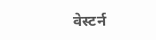वेस्टर्न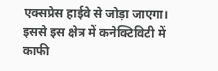एक्सप्रेस हाईवे से जोड़ा जाएगा। इससे इस क्षेत्र में कनेक्टिविटी में काफी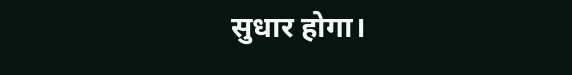सुधार होगा।